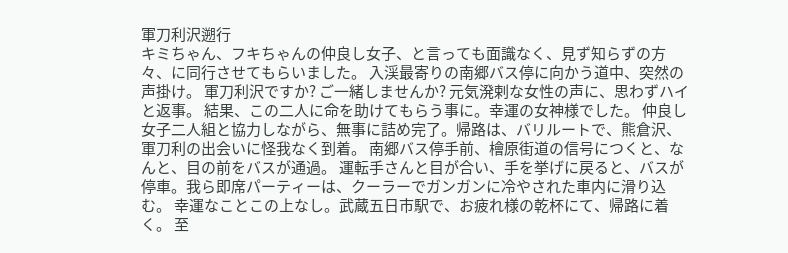軍刀利沢遡行
キミちゃん、フキちゃんの仲良し女子、と言っても面識なく、見ず知らずの方々、に同行させてもらいました。 入渓最寄りの南郷バス停に向かう道中、突然の声掛け。 軍刀利沢ですか? ご一緒しませんか? 元気溌剌な女性の声に、思わずハイと返事。 結果、この二人に命を助けてもらう事に。幸運の女神様でした。 仲良し女子二人組と協力しながら、無事に詰め完了。帰路は、バリルートで、熊倉沢、軍刀利の出会いに怪我なく到着。 南郷バス停手前、檜原街道の信号につくと、なんと、目の前をバスが通過。 運転手さんと目が合い、手を挙げに戻ると、バスが停車。我ら即席パーティーは、クーラーでガンガンに冷やされた車内に滑り込む。 幸運なことこの上なし。武蔵五日市駅で、お疲れ様の乾杯にて、帰路に着く。 至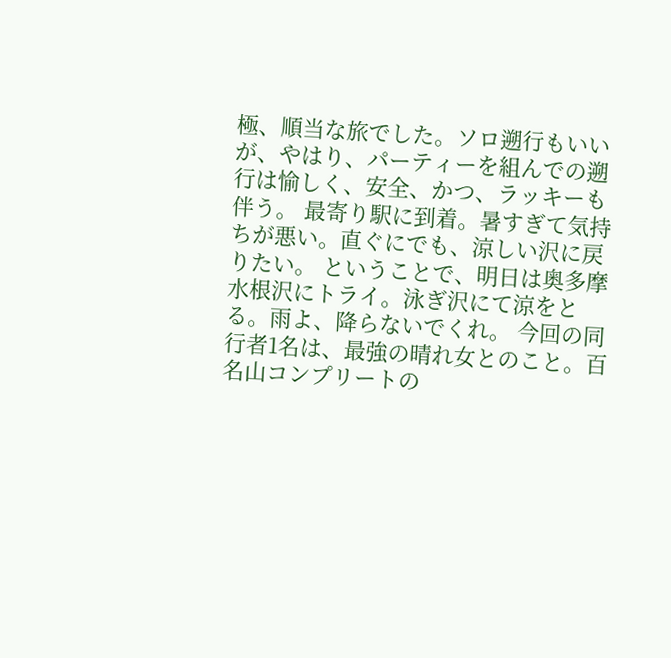極、順当な旅でした。ソロ遡行もいいが、やはり、パーティーを組んでの遡行は愉しく、安全、かつ、ラッキーも伴う。 最寄り駅に到着。暑すぎて気持ちが悪い。直ぐにでも、涼しい沢に戻りたい。 ということで、明日は奥多摩水根沢にトライ。泳ぎ沢にて涼をとる。雨よ、降らないでくれ。 今回の同行者1名は、最強の晴れ女とのこと。百名山コンプリートの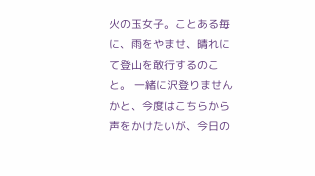火の玉女子。ことある毎に、雨をやませ、晴れにて登山を敢行するのこと。 一緒に沢登りませんかと、今度はこちらから声をかけたいが、今日の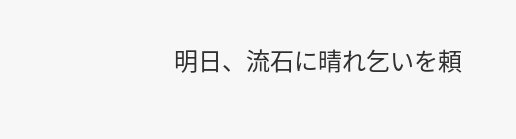明日、流石に晴れ乞いを頼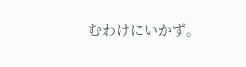むわけにいかず。